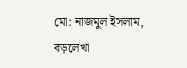মো: নাজমুল ইসলাম, বড়লেখা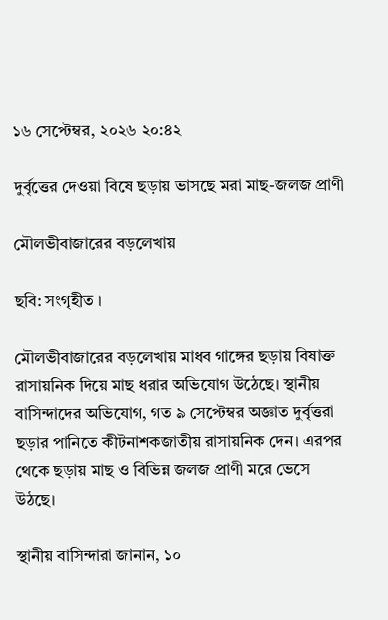১৬ সেপ্টেম্বর, ২০২৬ ২০:৪২

দুর্বৃত্তের দেওয়া বিষে ছড়ায় ভাসছে মরা মাছ-জলজ প্রাণী

মৌলভীবাজারের বড়লেখায়

ছবি: সংগৃহীত ।

মৌলভীবাজারের বড়লেখায় মাধব গাঙ্গের ছড়ায় বিষাক্ত রাসায়নিক দিয়ে মাছ ধরার অভিযোগ উঠেছে। স্থানীয় বাসিন্দাদের অভিযোগ, গত ৯ সেপ্টেম্বর অজ্ঞাত দুর্বৃত্তরা ছড়ার পানিতে কীটনাশকজাতীয় রাসায়নিক দেন। এরপর থেকে ছড়ায় মাছ ও বিভিন্ন জলজ প্রাণী মরে ভেসে উঠছে।

স্থানীয় বাসিন্দারা জানান, ১০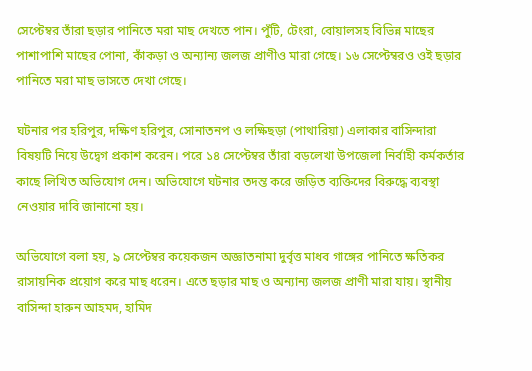সেপ্টেম্বর তাঁরা ছড়ার পানিতে মরা মাছ দেখতে পান। পুঁটি, টেংরা, বোয়ালসহ বিভিন্ন মাছের পাশাপাশি মাছের পোনা, কাঁকড়া ও অন্যান্য জলজ প্রাণীও মারা গেছে। ১৬ সেপ্টেম্বরও ওই ছড়ার পানিতে মরা মাছ ভাসতে দেখা গেছে।

ঘটনার পর হরিপুর, দক্ষিণ হরিপুর, সোনাতনপ ও লক্ষিছড়া (পাথারিয়া) এলাকার বাসিন্দারা বিষয়টি নিয়ে উদ্বেগ প্রকাশ করেন। পরে ১৪ সেপ্টেম্বর তাঁরা বড়লেখা উপজেলা নির্বাহী কর্মকর্তার কাছে লিখিত অভিযোগ দেন। অভিযোগে ঘটনার তদন্ত করে জড়িত ব্যক্তিদের বিরুদ্ধে ব্যবস্থা নেওয়ার দাবি জানানো হয়।

অভিযোগে বলা হয়, ৯ সেপ্টেম্বর কয়েকজন অজ্ঞাতনামা দুর্বৃত্ত মাধব গাঙ্গের পানিতে ক্ষতিকর রাসায়নিক প্রয়োগ করে মাছ ধরেন। এতে ছড়ার মাছ ও অন্যান্য জলজ প্রাণী মারা যায়। স্থানীয় বাসিন্দা হারুন আহমদ, হামিদ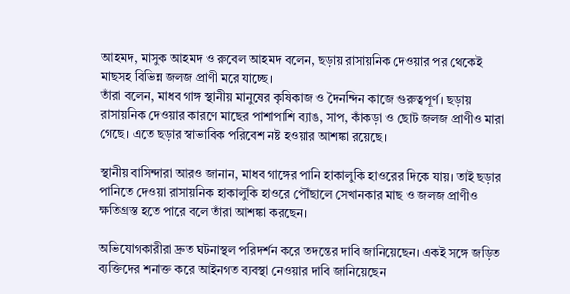আহমদ, মাসুক আহমদ ও রুবেল আহমদ বলেন, ছড়ায় রাসায়নিক দেওয়ার পর থেকেই মাছসহ বিভিন্ন জলজ প্রাণী মরে যাচ্ছে।
তাঁরা বলেন, মাধব গাঙ্গ স্থানীয় মানুষের কৃষিকাজ ও দৈনন্দিন কাজে গুরুত্বপূর্ণ। ছড়ায় রাসায়নিক দেওয়ার কারণে মাছের পাশাপাশি ব্যাঙ, সাপ, কাঁকড়া ও ছোট জলজ প্রাণীও মারা গেছে। এতে ছড়ার স্বাভাবিক পরিবেশ নষ্ট হওয়ার আশঙ্কা রয়েছে।

স্থানীয় বাসিন্দারা আরও জানান, মাধব গাঙ্গের পানি হাকালুকি হাওরের দিকে যায়। তাই ছড়ার পানিতে দেওয়া রাসায়নিক হাকালুকি হাওরে পৌঁছালে সেখানকার মাছ ও জলজ প্রাণীও ক্ষতিগ্রস্ত হতে পারে বলে তাঁরা আশঙ্কা করছেন।

অভিযোগকারীরা দ্রুত ঘটনাস্থল পরিদর্শন করে তদন্তের দাবি জানিয়েছেন। একই সঙ্গে জড়িত ব্যক্তিদের শনাক্ত করে আইনগত ব্যবস্থা নেওয়ার দাবি জানিয়েছেন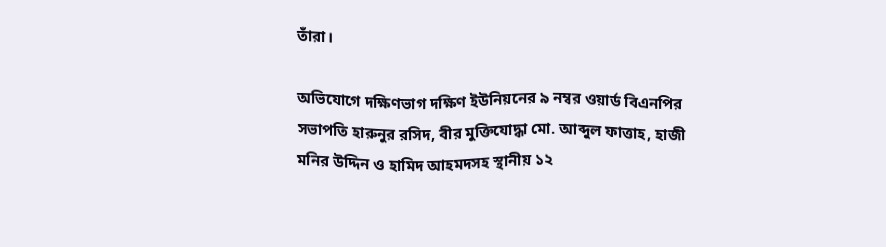তাঁরা।

অভিযোগে দক্ষিণভাগ দক্ষিণ ইউনিয়নের ৯ নম্বর ওয়ার্ড বিএনপির সভাপতি হারুনুর রসিদ, বীর মুক্তিযোদ্ধা মো. আব্দুল ফাত্তাহ, হাজী মনির উদ্দিন ও হামিদ আহমদসহ স্থানীয় ১২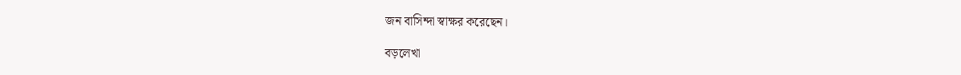জন বাসিন্দা স্বাক্ষর করেছেন।

বড়লেখা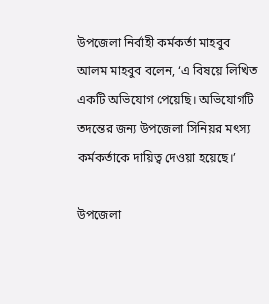উপজেলা নির্বাহী কর্মকর্তা মাহবুব আলম মাহবুব বলেন, ‘এ বিষয়ে লিখিত একটি অভিযোগ পেয়েছি। অভিযোগটি তদন্তের জন্য উপজেলা সিনিয়র মৎস্য কর্মকর্তাকে দায়িত্ব দেওয়া হয়েছে।’

উপজেলা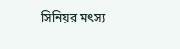সিনিয়র মৎস্য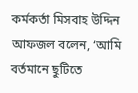কর্মকর্তা মিসবাহ উদ্দিন আফজল বলেন, ‘আমি বর্তমানে ছুটিতে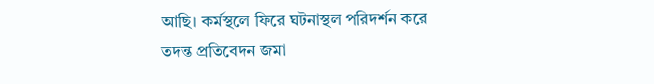আছি। কর্মস্থলে ফিরে ঘটনাস্থল পরিদর্শন করে তদন্ত প্রতিবেদন জমা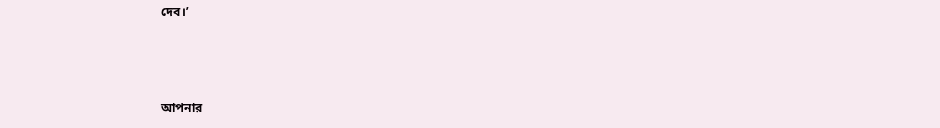দেব।’



আপনার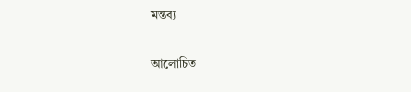মন্তব্য

আলোচিত